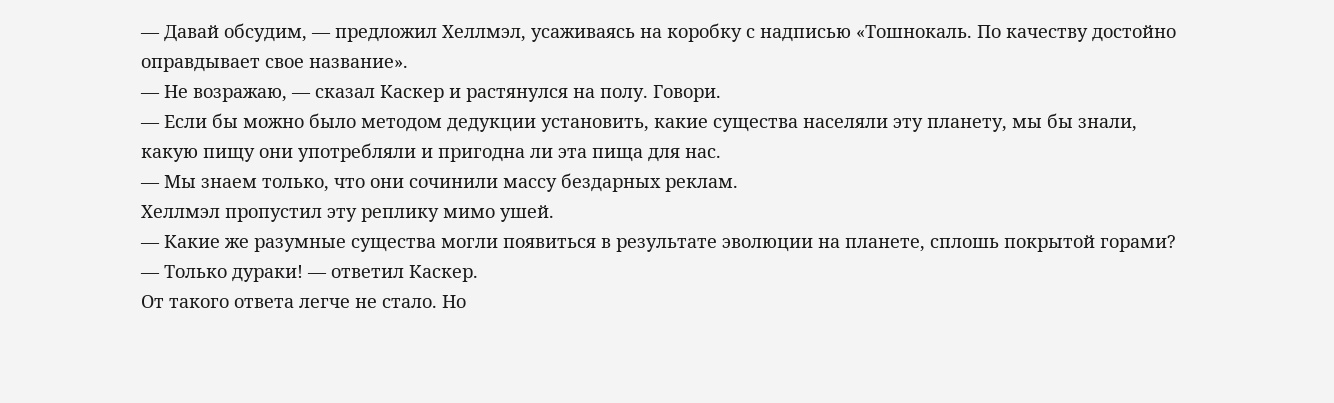— Давай обсудим, — предложил Хеллмэл, усаживаясь на коробку с надписью «Тошнокаль. По качеству достойно оправдывает свое название».
— Не возражаю, — сказал Каскер и растянулся на полу. Говори.
— Если бы можно было методом дедукции установить, какие существа населяли эту планету, мы бы знали, какую пищу они употребляли и пригодна ли эта пища для нас.
— Мы знаем только, что они сочинили массу бездарных реклам.
Хеллмэл пропустил эту реплику мимо ушей.
— Какие же разумные существа могли появиться в результате эволюции на планете, сплошь покрытой горами?
— Только дураки! — ответил Каскер.
От такого ответа легче не стало. Но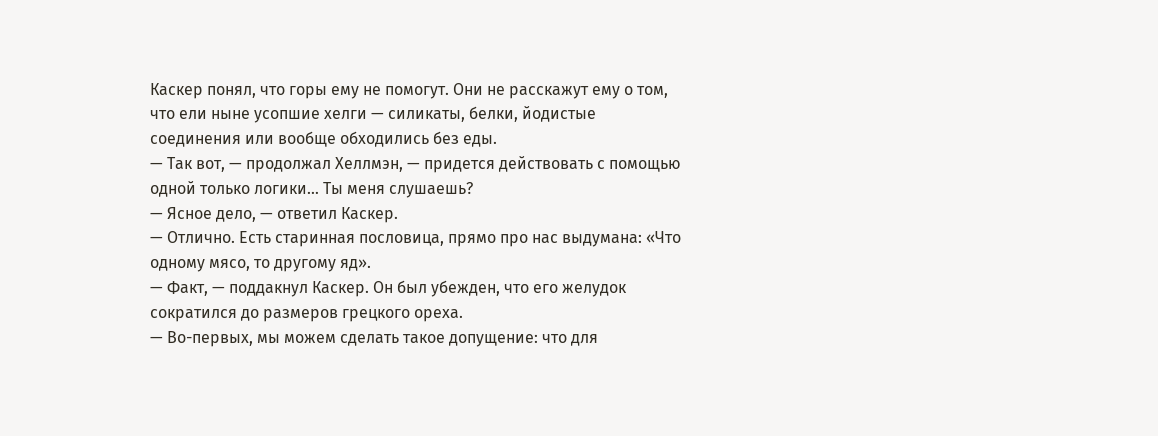Каскер понял, что горы ему не помогут. Они не расскажут ему о том, что ели ныне усопшие хелги — силикаты, белки, йодистые соединения или вообще обходились без еды.
— Так вот, — продолжал Хеллмэн, — придется действовать с помощью одной только логики… Ты меня слушаешь?
— Ясное дело, — ответил Каскер.
— Отлично. Есть старинная пословица, прямо про нас выдумана: «Что одному мясо, то другому яд».
— Факт, — поддакнул Каскер. Он был убежден, что его желудок сократился до размеров грецкого ореха.
— Во-первых, мы можем сделать такое допущение: что для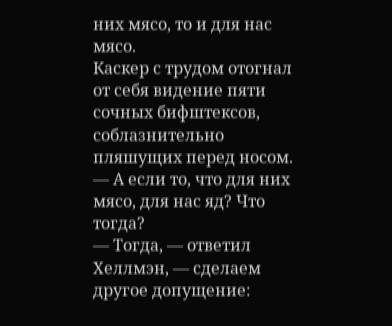них мясо, то и для нас мясо.
Каскер с трудом отогнал от себя видение пяти сочных бифштексов, соблазнительно пляшущих перед носом. — А если то, что для них мясо, для нас яд? Что тогда?
— Тогда, — ответил Хеллмэн, — сделаем другое допущение: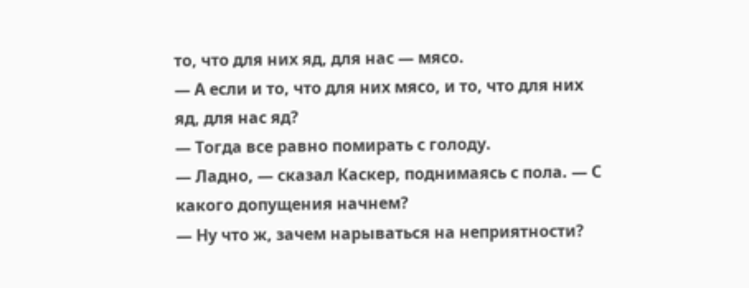то, что для них яд, для нас — мясо.
— А если и то, что для них мясо, и то, что для них яд, для нас яд?
— Тогда все равно помирать с голоду.
— Ладно, — сказал Каскер, поднимаясь с пола. — С какого допущения начнем?
— Ну что ж, зачем нарываться на неприятности?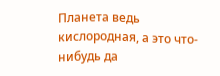Планета ведь кислородная, а это что-нибудь да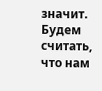значит. Будем считать, что нам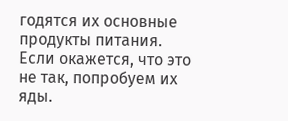годятся их основные продукты питания. Если окажется, что это не так, попробуем их яды.